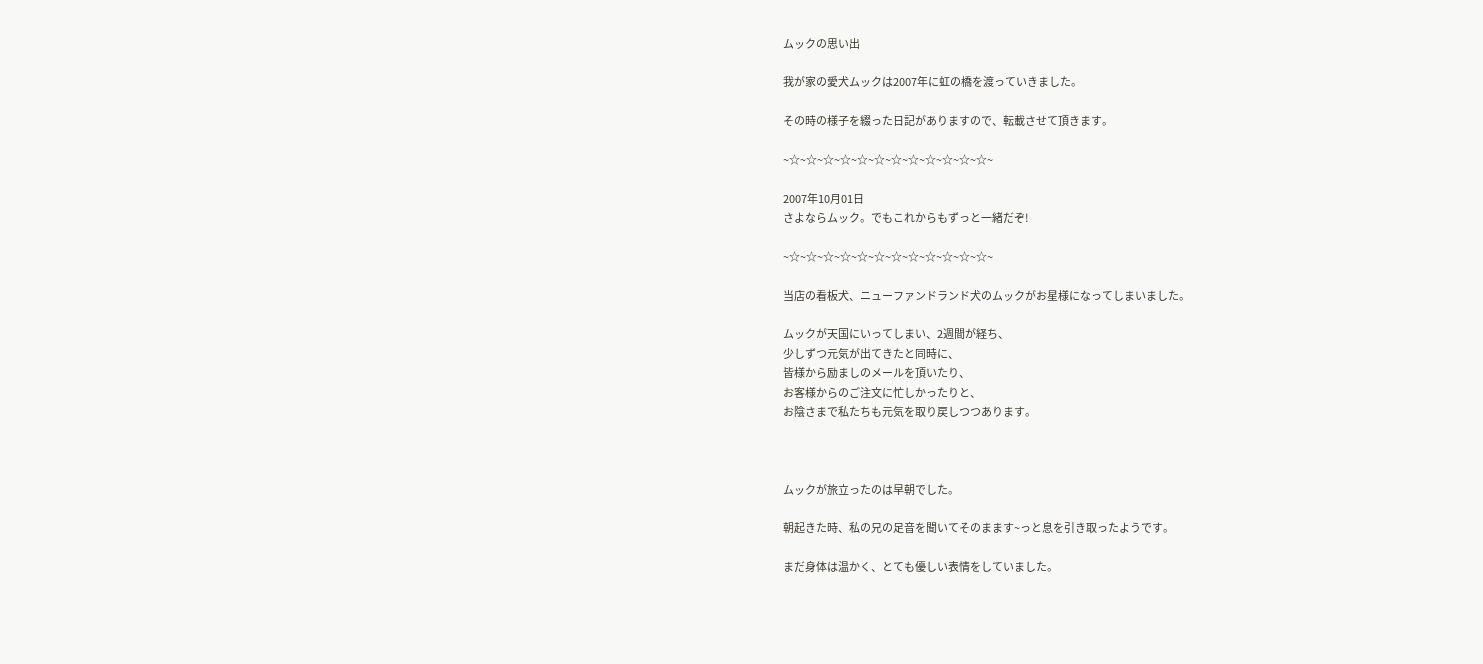ムックの思い出

我が家の愛犬ムックは2007年に虹の橋を渡っていきました。

その時の様子を綴った日記がありますので、転載させて頂きます。

~☆~☆~☆~☆~☆~☆~☆~☆~☆~☆~☆~☆~

2007年10月01日
さよならムック。でもこれからもずっと一緒だぞ!

~☆~☆~☆~☆~☆~☆~☆~☆~☆~☆~☆~☆~

当店の看板犬、ニューファンドランド犬のムックがお星様になってしまいました。

ムックが天国にいってしまい、2週間が経ち、
少しずつ元気が出てきたと同時に、
皆様から励ましのメールを頂いたり、
お客様からのご注文に忙しかったりと、
お陰さまで私たちも元気を取り戻しつつあります。



ムックが旅立ったのは早朝でした。

朝起きた時、私の兄の足音を聞いてそのまます~っと息を引き取ったようです。

まだ身体は温かく、とても優しい表情をしていました。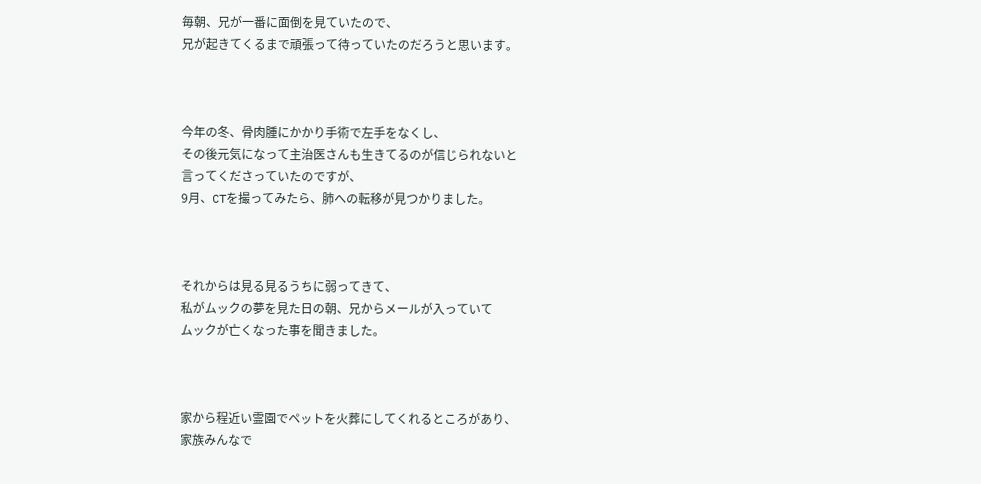毎朝、兄が一番に面倒を見ていたので、
兄が起きてくるまで頑張って待っていたのだろうと思います。



今年の冬、骨肉腫にかかり手術で左手をなくし、
その後元気になって主治医さんも生きてるのが信じられないと
言ってくださっていたのですが、
9月、CTを撮ってみたら、肺への転移が見つかりました。



それからは見る見るうちに弱ってきて、
私がムックの夢を見た日の朝、兄からメールが入っていて
ムックが亡くなった事を聞きました。



家から程近い霊園でペットを火葬にしてくれるところがあり、
家族みんなで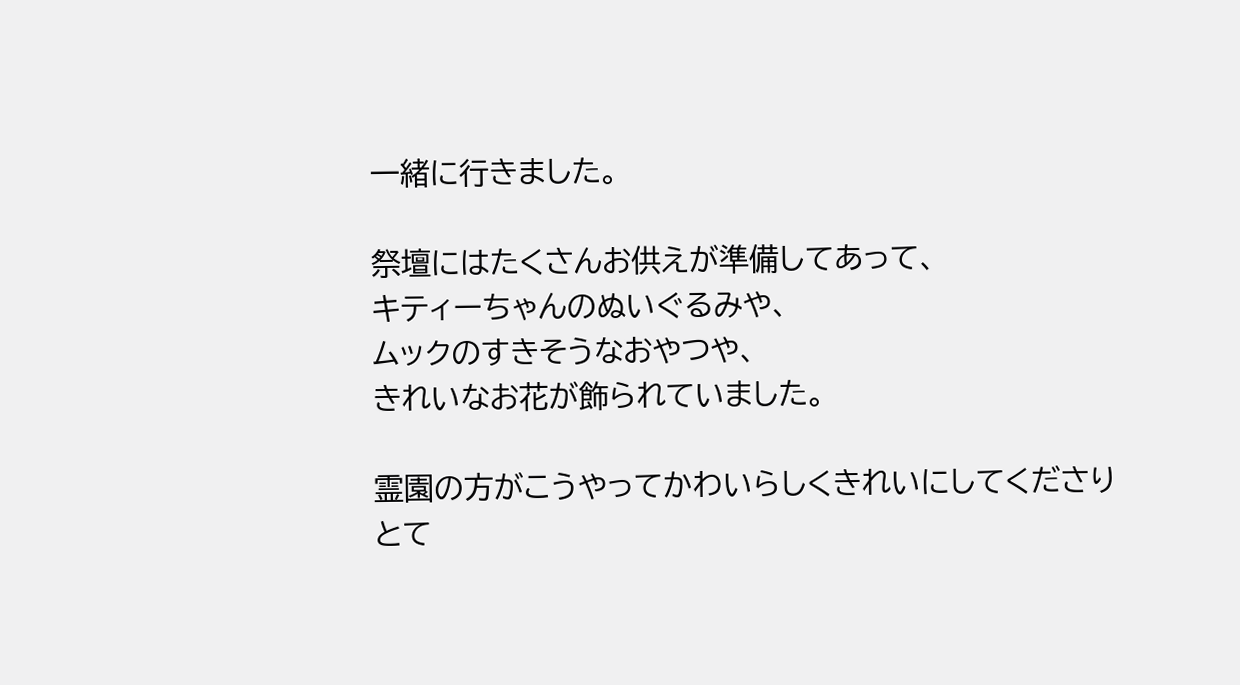一緒に行きました。

祭壇にはたくさんお供えが準備してあって、
キティーちゃんのぬいぐるみや、
ムックのすきそうなおやつや、
きれいなお花が飾られていました。

霊園の方がこうやってかわいらしくきれいにしてくださり
とて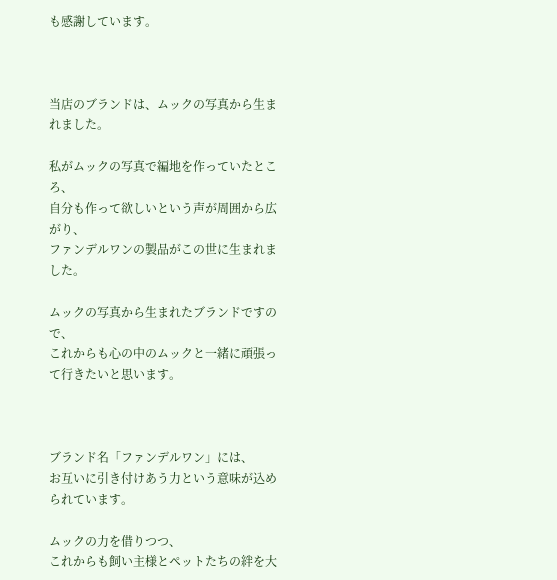も感謝しています。



当店のブランドは、ムックの写真から生まれました。

私がムックの写真で編地を作っていたところ、
自分も作って欲しいという声が周囲から広がり、
ファンデルワンの製品がこの世に生まれました。

ムックの写真から生まれたブランドですので、
これからも心の中のムックと一緒に頑張って行きたいと思います。



ブランド名「ファンデルワン」には、
お互いに引き付けあう力という意味が込められています。

ムックの力を借りつつ、
これからも飼い主様とペットたちの絆を大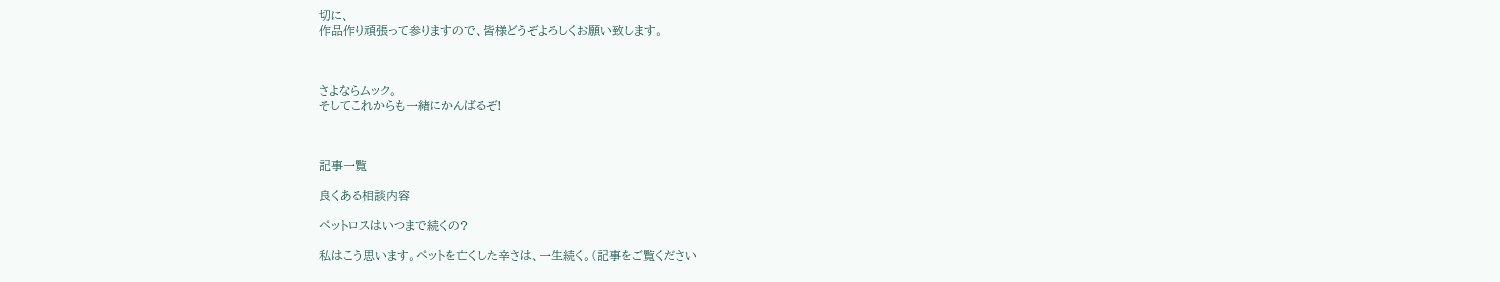切に、
作品作り頑張って参りますので、皆様どうぞよろしくお願い致します。



さよならムック。
そしてこれからも一緒にかんばるぞ!



記事一覧

良くある相談内容

ペットロスはいつまで続くの?

私はこう思います。ペットを亡くした辛さは、一生続く。(記事をご覧ください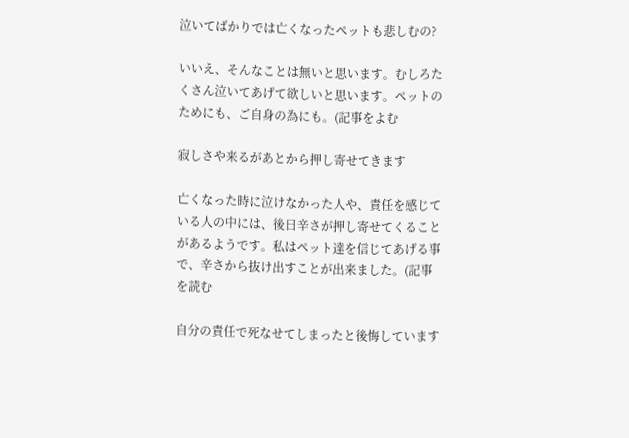泣いてばかりでは亡くなったペットも悲しむの?

いいえ、そんなことは無いと思います。むしろたくさん泣いてあげて欲しいと思います。ペットのためにも、ご自身の為にも。(記事をよむ

寂しさや来るがあとから押し寄せてきます

亡くなった時に泣けなかった人や、責任を感じている人の中には、後日辛さが押し寄せてくることがあるようです。私はペット達を信じてあげる事で、辛さから抜け出すことが出来ました。(記事を読む

自分の責任で死なせてしまったと後悔しています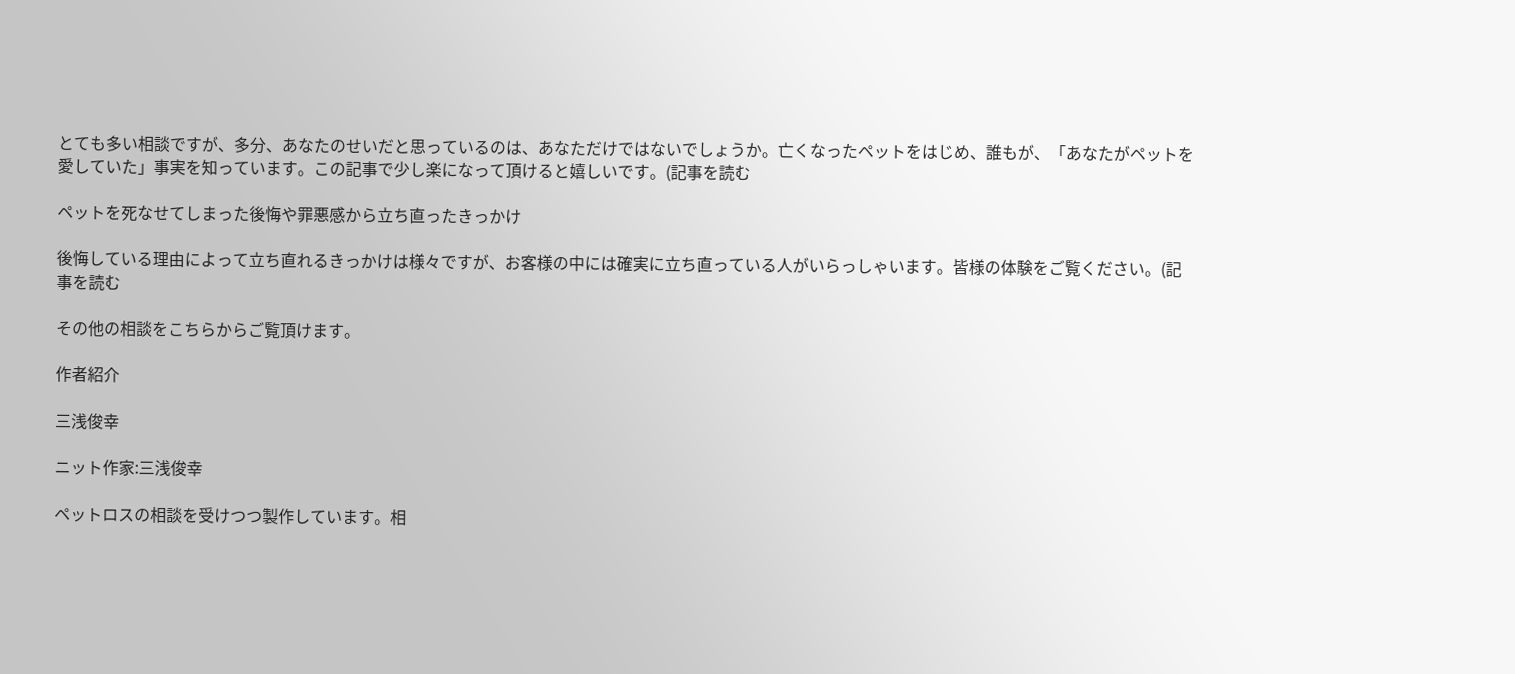とても多い相談ですが、多分、あなたのせいだと思っているのは、あなただけではないでしょうか。亡くなったペットをはじめ、誰もが、「あなたがペットを愛していた」事実を知っています。この記事で少し楽になって頂けると嬉しいです。(記事を読む

ペットを死なせてしまった後悔や罪悪感から立ち直ったきっかけ

後悔している理由によって立ち直れるきっかけは様々ですが、お客様の中には確実に立ち直っている人がいらっしゃいます。皆様の体験をご覧ください。(記事を読む

その他の相談をこちらからご覧頂けます。

作者紹介

三浅俊幸

ニット作家:三浅俊幸

ペットロスの相談を受けつつ製作しています。相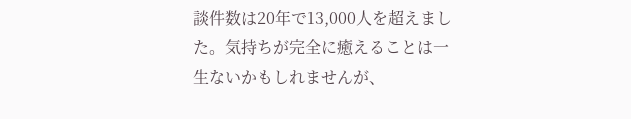談件数は20年で13,000人を超えました。気持ちが完全に癒えることは一生ないかもしれませんが、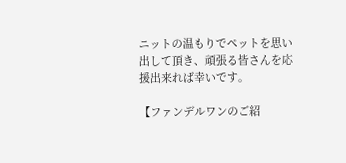ニットの温もりでペットを思い出して頂き、頑張る皆さんを応援出来れば幸いです。

【ファンデルワンのご紹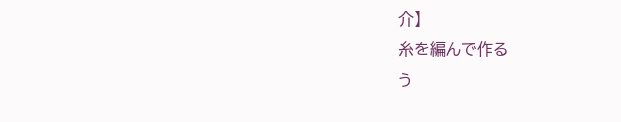介】
糸を編んで作る
う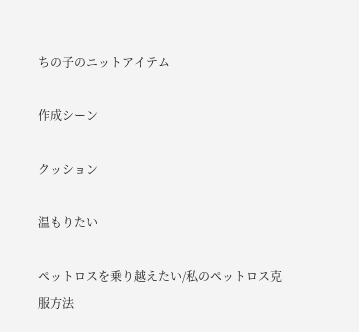ちの子のニットアイテム

作成シーン

クッション

温もりたい

ペットロスを乗り越えたい/私のペットロス克服方法